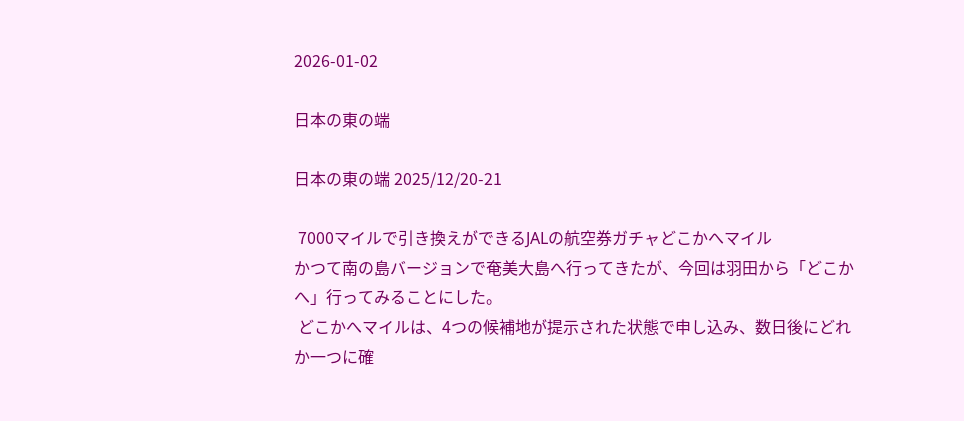2026-01-02

日本の東の端

日本の東の端 2025/12/20-21

 7000マイルで引き換えができるJALの航空券ガチャどこかへマイル
かつて南の島バージョンで奄美大島へ行ってきたが、今回は羽田から「どこかへ」行ってみることにした。
 どこかへマイルは、4つの候補地が提示された状態で申し込み、数日後にどれか一つに確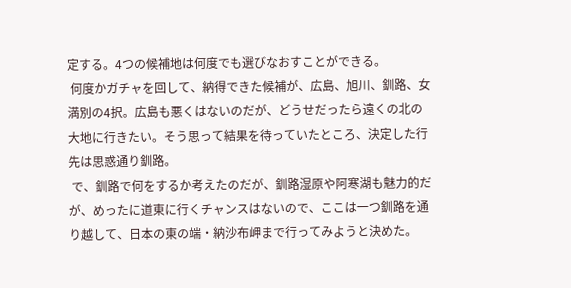定する。4つの候補地は何度でも選びなおすことができる。
 何度かガチャを回して、納得できた候補が、広島、旭川、釧路、女満別の4択。広島も悪くはないのだが、どうせだったら遠くの北の大地に行きたい。そう思って結果を待っていたところ、決定した行先は思惑通り釧路。
 で、釧路で何をするか考えたのだが、釧路湿原や阿寒湖も魅力的だが、めったに道東に行くチャンスはないので、ここは一つ釧路を通り越して、日本の東の端・納沙布岬まで行ってみようと決めた。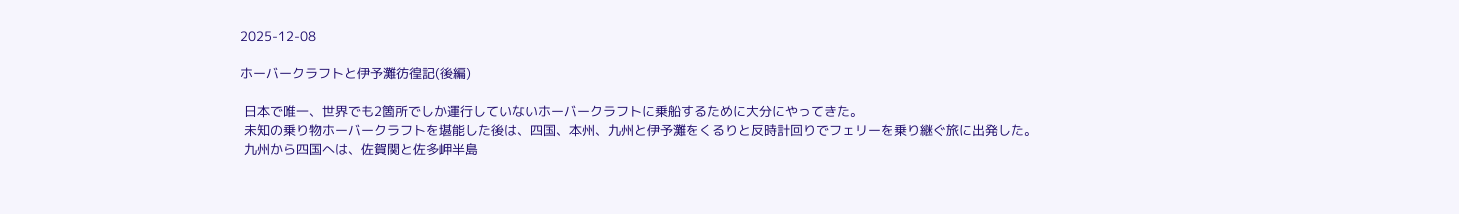2025-12-08

ホーバークラフトと伊予灘彷徨記(後編)

 日本で唯一、世界でも2箇所でしか運行していないホーバークラフトに乗船するために大分にやってきた。
 未知の乗り物ホーバークラフトを堪能した後は、四国、本州、九州と伊予灘をくるりと反時計回りでフェリーを乗り継ぐ旅に出発した。
 九州から四国へは、佐賀関と佐多岬半島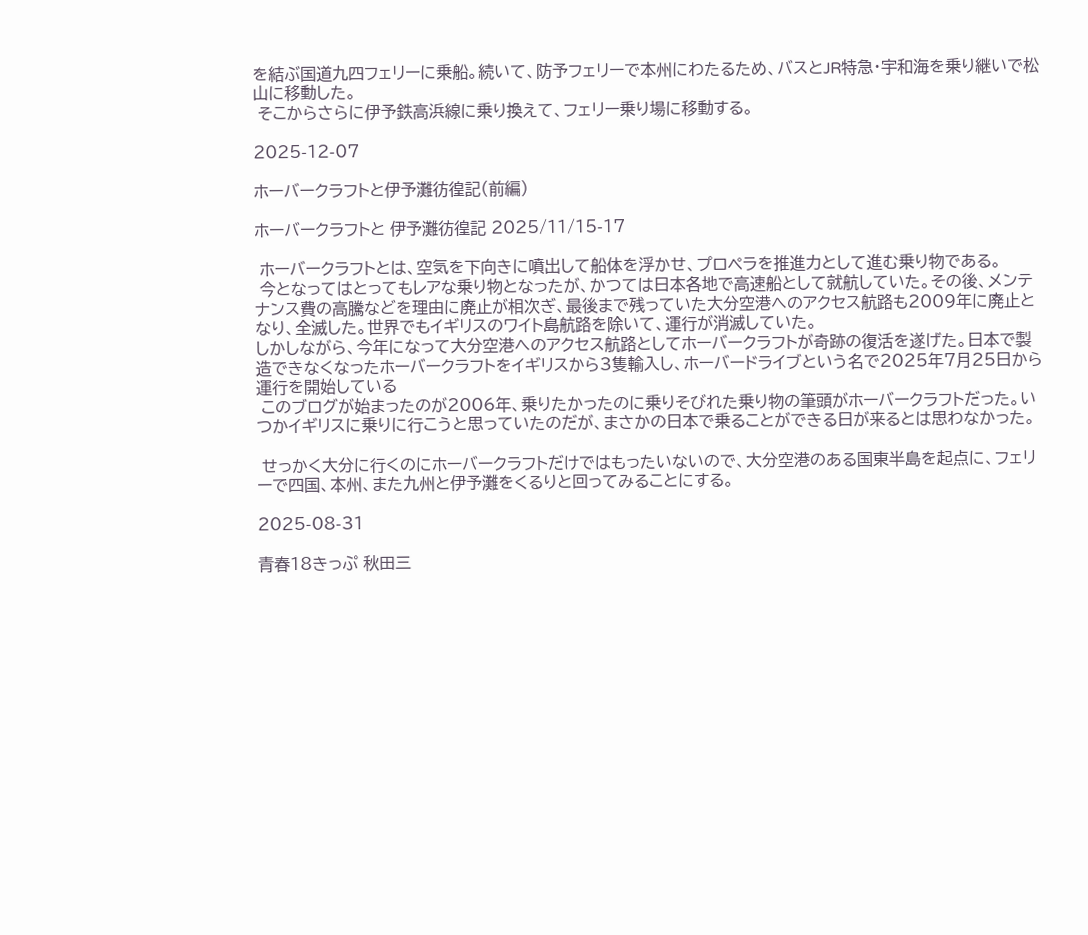を結ぶ国道九四フェリーに乗船。続いて、防予フェリーで本州にわたるため、バスとJR特急・宇和海を乗り継いで松山に移動した。
 そこからさらに伊予鉄高浜線に乗り換えて、フェリー乗り場に移動する。

2025-12-07

ホーバークラフトと伊予灘彷徨記(前編)

ホーバークラフトと 伊予灘彷徨記 2025/11/15-17

 ホーバークラフトとは、空気を下向きに噴出して船体を浮かせ、プロペラを推進力として進む乗り物である。
 今となってはとってもレアな乗り物となったが、かつては日本各地で高速船として就航していた。その後、メンテナンス費の高騰などを理由に廃止が相次ぎ、最後まで残っていた大分空港へのアクセス航路も2009年に廃止となり、全滅した。世界でもイギリスのワイト島航路を除いて、運行が消滅していた。
しかしながら、今年になって大分空港へのアクセス航路としてホーバークラフトが奇跡の復活を遂げた。日本で製造できなくなったホーバークラフトをイギリスから3隻輸入し、ホーバードライブという名で2025年7月25日から運行を開始している
 このブログが始まったのが2006年、乗りたかったのに乗りそびれた乗り物の筆頭がホーバークラフトだった。いつかイギリスに乗りに行こうと思っていたのだが、まさかの日本で乗ることができる日が来るとは思わなかった。

 せっかく大分に行くのにホーバークラフトだけではもったいないので、大分空港のある国東半島を起点に、フェリーで四国、本州、また九州と伊予灘をくるりと回ってみることにする。

2025-08-31

青春18きっぷ 秋田三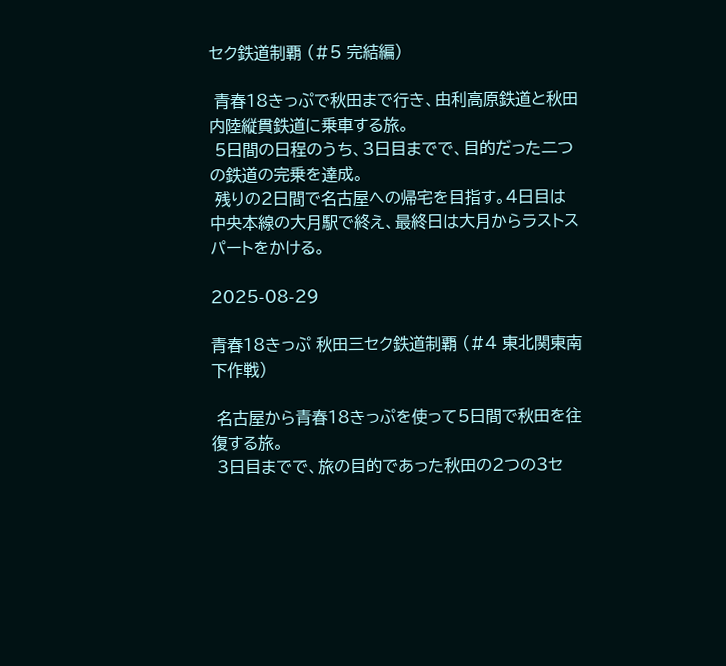セク鉄道制覇 (#5 完結編)

 青春18きっぷで秋田まで行き、由利高原鉄道と秋田内陸縦貫鉄道に乗車する旅。
 5日間の日程のうち、3日目までで、目的だった二つの鉄道の完乗を達成。
 残りの2日間で名古屋への帰宅を目指す。4日目は中央本線の大月駅で終え、最終日は大月からラストスパートをかける。

2025-08-29

青春18きっぷ 秋田三セク鉄道制覇 (#4 東北関東南下作戦)

 名古屋から青春18きっぷを使って5日間で秋田を往復する旅。
 3日目までで、旅の目的であった秋田の2つの3セ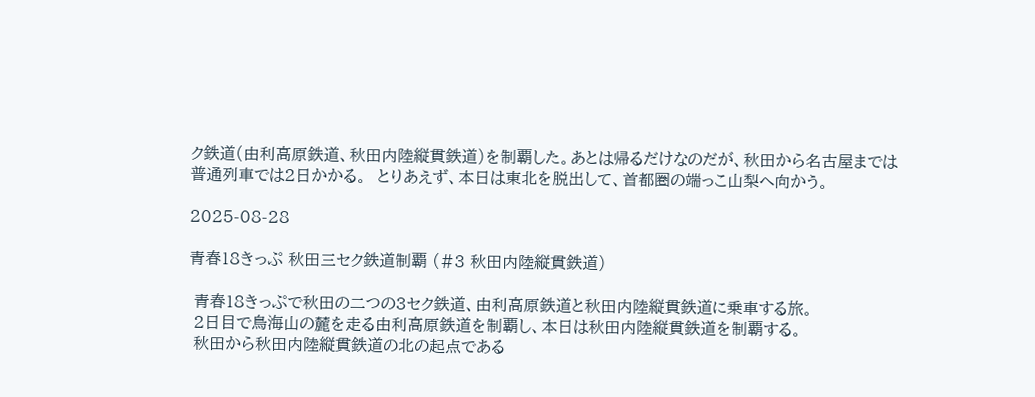ク鉄道(由利高原鉄道、秋田内陸縦貫鉄道)を制覇した。あとは帰るだけなのだが、秋田から名古屋までは普通列車では2日かかる。  とりあえず、本日は東北を脱出して、首都圏の端っこ山梨へ向かう。

2025-08-28

青春18きっぷ 秋田三セク鉄道制覇 (#3 秋田内陸縦貫鉄道)

 青春18きっぷで秋田の二つの3セク鉄道、由利高原鉄道と秋田内陸縦貫鉄道に乗車する旅。
 2日目で鳥海山の麓を走る由利高原鉄道を制覇し、本日は秋田内陸縦貫鉄道を制覇する。
 秋田から秋田内陸縦貫鉄道の北の起点である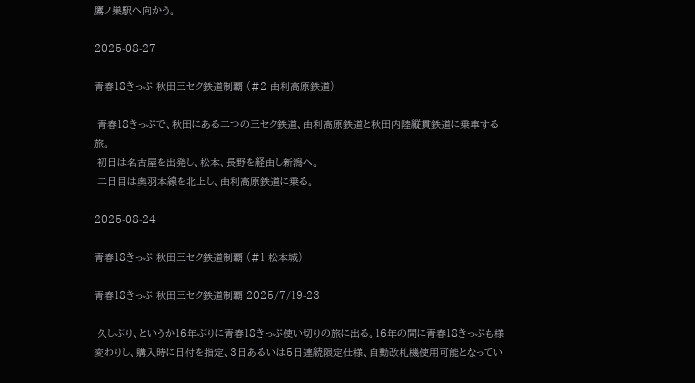鷹ノ巣駅へ向かう。

2025-08-27

青春18きっぷ 秋田三セク鉄道制覇 (#2 由利高原鉄道)

 青春18きっぷで、秋田にある二つの三セク鉄道、由利高原鉄道と秋田内陸縦貫鉄道に乗車する旅。
 初日は名古屋を出発し、松本、長野を経由し新潟へ。
 二日目は奥羽本線を北上し、由利高原鉄道に乗る。

2025-08-24

青春18きっぷ 秋田三セク鉄道制覇 (#1 松本城)

青春18きっぷ 秋田三セク鉄道制覇 2025/7/19-23

 久しぶり、というか16年ぶりに青春18きっぷ使い切りの旅に出る。16年の間に青春18きっぷも様変わりし、購入時に日付を指定、3日あるいは5日連続限定仕様、自動改札機使用可能となってい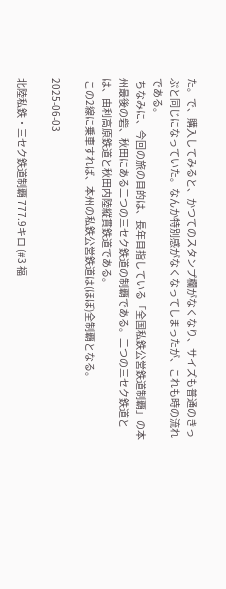た。で、購入してみると、かつてのスタンプ欄がなくなり、サイズも普通のきっぷと同じになっていた。なんか特別感がなくなってしまったが、これも時の流れである。
 ちなみに、今回の旅の目的は、長年目指している「全国私鉄公営鉄道制覇」の本州最後の砦、秋田にある二つの三セク鉄道の制覇である。二つの三セク鉄道とは、由利高原鉄道と秋田内陸縦貫鉄道である。
 この2線に乗車すれば、本州の私鉄公営鉄道は(ほぼ)全制覇となる。

2025-06-03

北陸私鉄・三セク鉄道制覇 777.9キロ (#3 福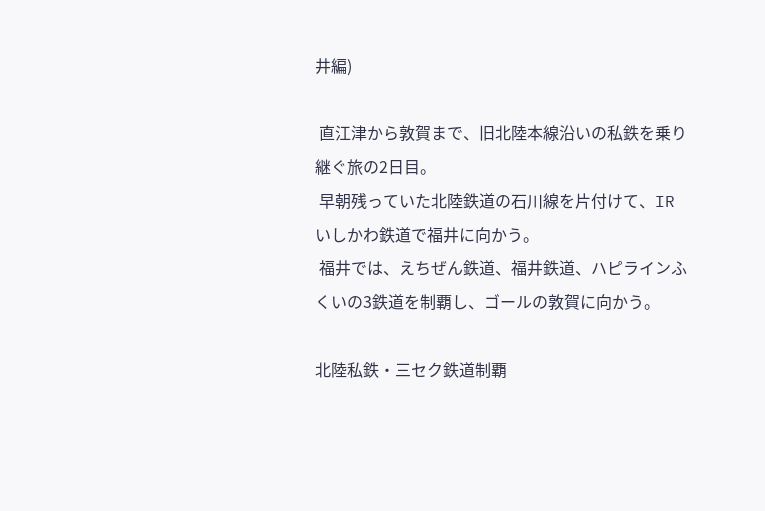井編)

 直江津から敦賀まで、旧北陸本線沿いの私鉄を乗り継ぐ旅の2日目。
 早朝残っていた北陸鉄道の石川線を片付けて、IRいしかわ鉄道で福井に向かう。
 福井では、えちぜん鉄道、福井鉄道、ハピラインふくいの3鉄道を制覇し、ゴールの敦賀に向かう。

北陸私鉄・三セク鉄道制覇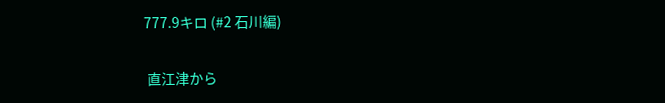777.9キロ (#2 石川編)

 直江津から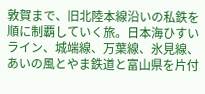敦賀まで、旧北陸本線沿いの私鉄を順に制覇していく旅。日本海ひすいライン、城端線、万葉線、氷見線、あいの風とやま鉄道と富山県を片付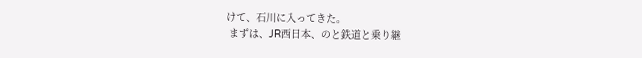けて、石川に入ってきた。
 まずは、JR西日本、のと鉄道と乗り継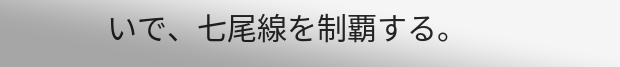いで、七尾線を制覇する。